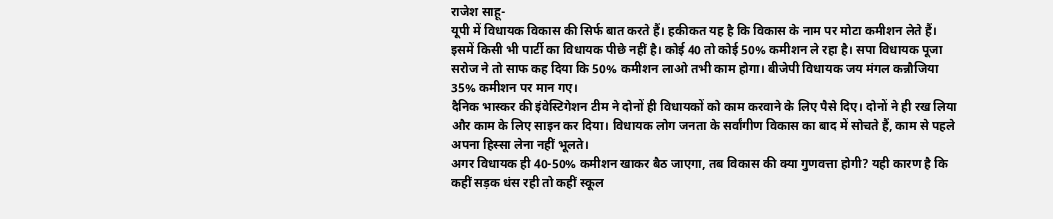राजेश साहू-
यूपी में विधायक विकास की सिर्फ बात करते हैं। हकीकत यह है कि विकास के नाम पर मोटा कमीशन लेते हैं। इसमें किसी भी पार्टी का विधायक पीछे नहीं है। कोई 40 तो कोई 50% कमीशन ले रहा है। सपा विधायक पूजा सरोज ने तो साफ कह दिया कि 50% कमीशन लाओ तभी काम होगा। बीजेपी विधायक जय मंगल कन्नौजिया 35% कमीशन पर मान गए।
दैनिक भास्कर की इंवेस्टिगेशन टीम ने दोनों ही विधायकों को काम करवाने के लिए पैसे दिए। दोनों ने ही रख लिया और काम के लिए साइन कर दिया। विधायक लोग जनता के सर्वांगीण विकास का बाद में सोचते हैं, काम से पहले अपना हिस्सा लेना नहीं भूलते।
अगर विधायक ही 40-50% कमीशन खाकर बैठ जाएगा, तब विकास की क्या गुणवत्ता होगी? यही कारण है कि कहीं सड़क धंस रही तो कहीं स्कूल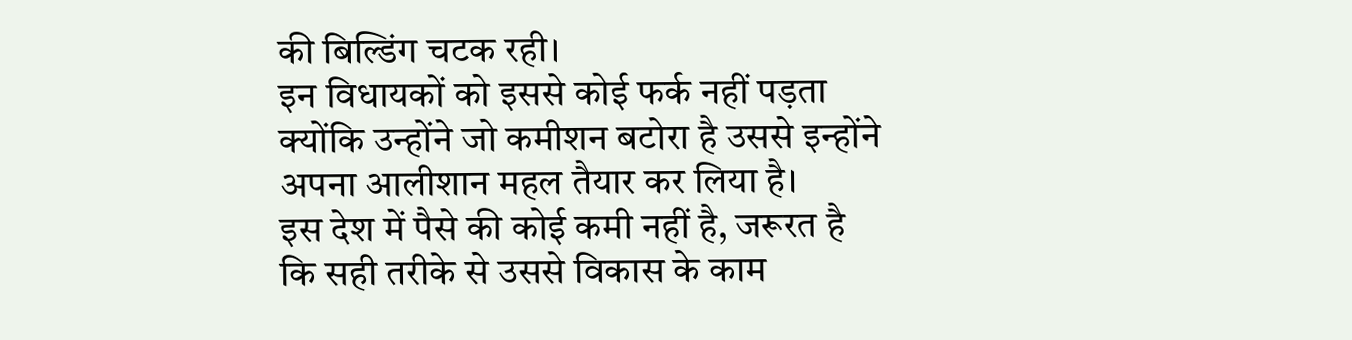की बिल्डिंग चटक रही।
इन विधायकों को इससे कोई फर्क नहीं पड़ता क्योंकि उन्होंने जो कमीशन बटोरा है उससे इन्होंने अपना आलीशान महल तैयार कर लिया है।
इस देश में पैसे की कोई कमी नहीं है, जरूरत है कि सही तरीके से उससे विकास के काम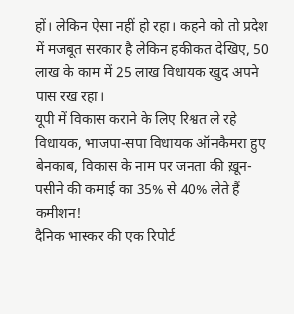हों। लेकिन ऐसा नहीं हो रहा। कहने को तो प्रदेश में मजबूत सरकार है लेकिन हकीकत देखिए, 50 लाख के काम में 25 लाख विधायक खुद अपने पास रख रहा।
यूपी में विकास कराने के लिए रिश्वत ले रहे विधायक, भाजपा-सपा विधायक ऑनकैमरा हुए बेनकाब, विकास के नाम पर जनता की ख़ून-पसीने की कमाई का 35% से 40% लेते हैं कमीशन!
दैनिक भास्कर की एक रिपोर्ट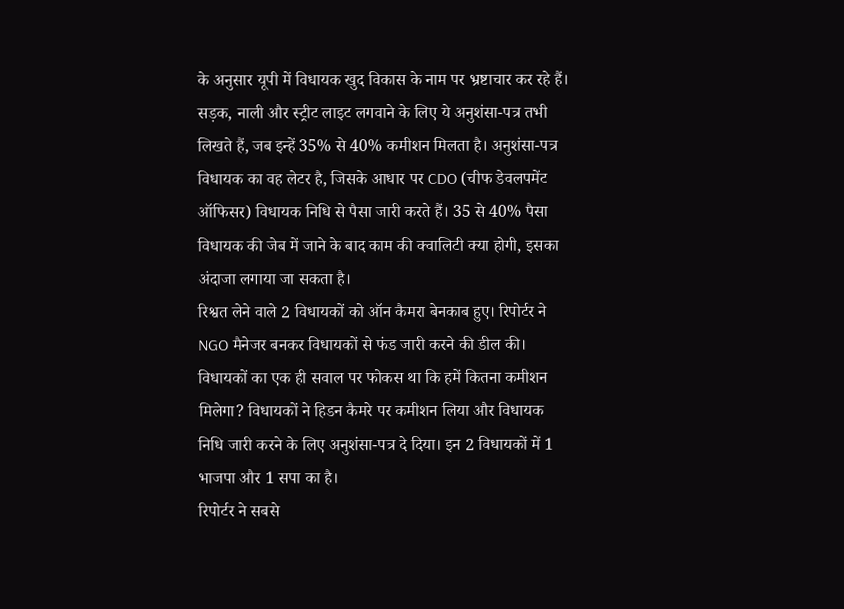के अनुसार यूपी में विधायक खुद विकास के नाम पर भ्रष्टाचार कर रहे हैं। सड़क, नाली और स्ट्रीट लाइट लगवाने के लिए ये अनुशंसा-पत्र तभी लिखते हैं, जब इन्हें 35% से 40% कमीशन मिलता है। अनुशंसा-पत्र विधायक का वह लेटर है, जिसके आधार पर CDO (चीफ डेवलपमेंट ऑफिसर) विधायक निधि से पैसा जारी करते हैं। 35 से 40% पैसा विधायक की जेब में जाने के बाद काम की क्वालिटी क्या होगी, इसका अंदाजा लगाया जा सकता है।
रिश्वत लेने वाले 2 विधायकों को ऑन कैमरा बेनकाब हुए। रिपोर्टर ने NGO मैनेजर बनकर विधायकों से फंड जारी करने की डील की। विधायकों का एक ही सवाल पर फोकस था कि हमें कितना कमीशन मिलेगा? विधायकों ने हिडन कैमरे पर कमीशन लिया और विधायक निधि जारी करने के लिए अनुशंसा-पत्र दे दिया। इन 2 विधायकों में 1 भाजपा और 1 सपा का है।
रिपोर्टर ने सबसे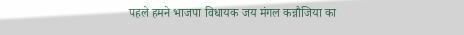पहले हमने भाजपा विधायक जय मंगल कन्नौजिया का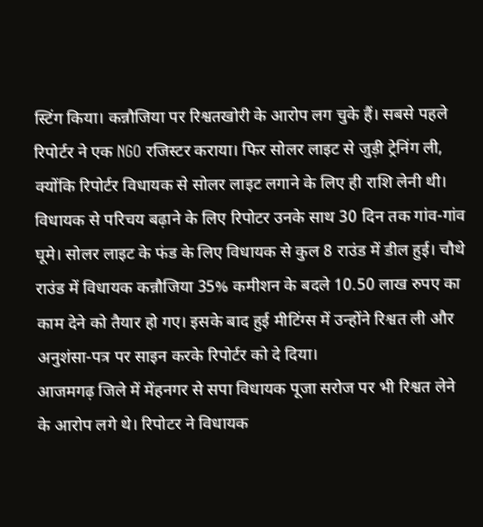स्टिंग किया। कन्नौजिया पर रिश्वतखोरी के आरोप लग चुके हैं। सबसे पहले रिपोर्टर ने एक NGO रजिस्टर कराया। फिर सोलर लाइट से जुड़ी ट्रेनिंग ली, क्योंकि रिपोर्टर विधायक से सोलर लाइट लगाने के लिए ही राशि लेनी थी।
विधायक से परिचय बढ़ाने के लिए रिपोटर उनके साथ 30 दिन तक गांव-गांव घूमे। सोलर लाइट के फंड के लिए विधायक से कुल 8 राउंड में डील हुई। चौथे राउंड में विधायक कन्नौजिया 35% कमीशन के बदले 10.50 लाख रुपए का काम देने को तैयार हो गए। इसके बाद हुई मीटिंग्स में उन्होंने रिश्वत ली और अनुशंसा-पत्र पर साइन करके रिपोर्टर को दे दिया।
आजमगढ़ जिले में मेंहनगर से सपा विधायक पूजा सरोज पर भी रिश्वत लेने के आरोप लगे थे। रिपोटर ने विधायक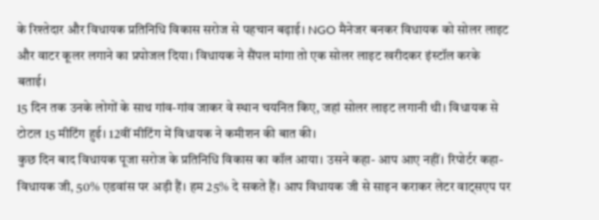के रिश्तेदार और विधायक प्रतिनिधि विकास सरोज से पहचान बढ़ाई। NGO मैनेजर बनकर विधायक को सोलर लाइट और वाटर कूलर लगाने का प्रपोजल दिया। विधायक ने सैंपल मांगा तो एक सोलर लाइट खरीदकर इंस्टॉल करके बताई।
15 दिन तक उनके लोगों के साथ गांव-गांव जाकर वे स्थान चयनित किए, जहां सोलर लाइट लगानी थी। विधायक से टोटल 15 मीटिंग हुई। 12वीं मीटिंग में विधायक ने कमीशन की बात की।
कुछ दिन बाद विधायक पूजा सरोज के प्रतिनिधि विकास का कॉल आया। उसने कहा- आप आए नहीं। रिपोर्टर कहा- विधायक जी, 50% एडवांस पर अड़ी हैं। हम 25% दे सकते हैं। आप विधायक जी से साइन कराकर लेटर वाट्सएप पर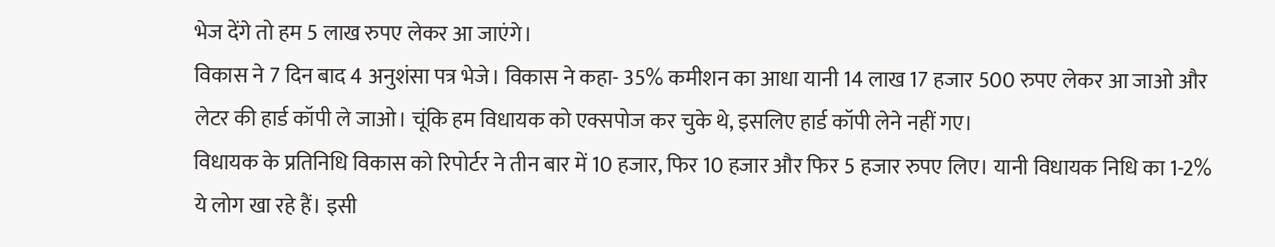भेज देंगे तो हम 5 लाख रुपए लेकर आ जाएंगे।
विकास ने 7 दिन बाद 4 अनुशंसा पत्र भेजे। विकास ने कहा- 35% कमीशन का आधा यानी 14 लाख 17 हजार 500 रुपए लेकर आ जाओ और लेटर की हार्ड कॉपी ले जाओ। चूंकि हम विधायक को एक्सपोज कर चुके थे, इसलिए हार्ड कॉपी लेने नहीं गए।
विधायक के प्रतिनिधि विकास को रिपोर्टर ने तीन बार में 10 हजार, फिर 10 हजार और फिर 5 हजार रुपए लिए। यानी विधायक निधि का 1-2% ये लोग खा रहे हैं। इसी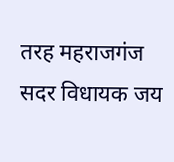तरह महराजगंज सदर विधायक जय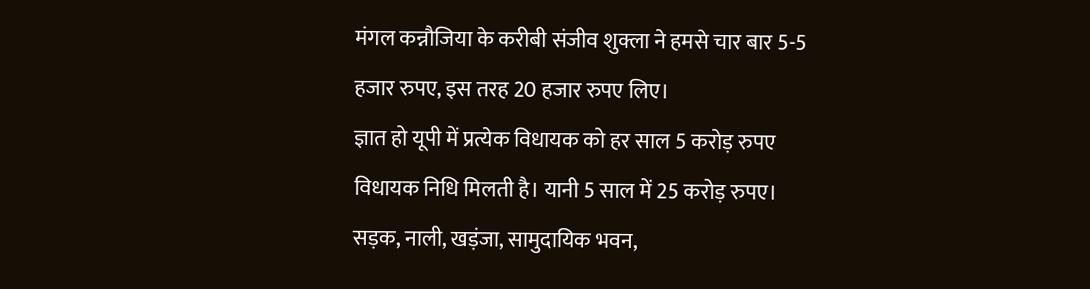मंगल कन्नौजिया के करीबी संजीव शुक्ला ने हमसे चार बार 5-5 हजार रुपए, इस तरह 20 हजार रुपए लिए।
ज्ञात हो यूपी में प्रत्येक विधायक को हर साल 5 करोड़ रुपए विधायक निधि मिलती है। यानी 5 साल में 25 करोड़ रुपए। सड़क, नाली, खड़ंजा, सामुदायिक भवन,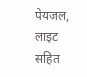पेयजल, लाइट सहित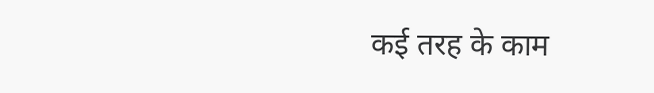कई तरह के काम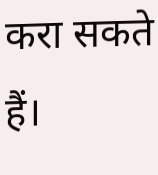करा सकते हैं।